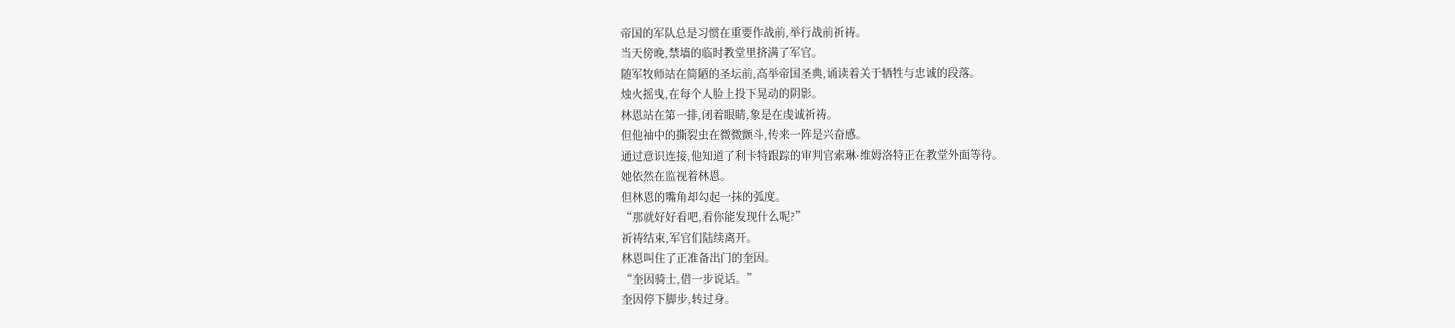帝国的军队总是习惯在重要作战前,举行战前祈祷。
当天傍晚,禁墙的临时教堂里挤满了军官。
随军牧师站在简陋的圣坛前,高举帝国圣典,诵读着关于牺牲与忠诚的段落。
烛火摇曳,在每个人脸上投下晃动的阴影。
林恩站在第一排,闭着眼睛,象是在虔诚祈祷。
但他袖中的撕裂虫在微微颤斗,传来一阵是兴奋感。
通过意识连接,他知道了利卡特跟踪的审判官索琳·维姆洛特正在教堂外面等待。
她依然在监视着林恩。
但林恩的嘴角却勾起一抹的弧度。
“那就好好看吧,看你能发现什么呢?”
祈祷结束,军官们陆续离开。
林恩叫住了正准备出门的奎因。
“奎因骑士,借一步说话。”
奎因停下脚步,转过身。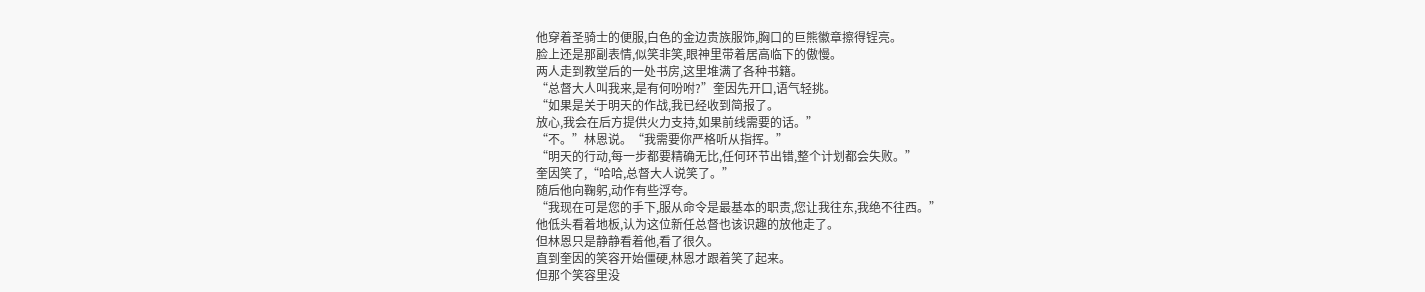他穿着圣骑士的便服,白色的金边贵族服饰,胸口的巨熊徽章擦得锃亮。
脸上还是那副表情,似笑非笑,眼神里带着居高临下的傲慢。
两人走到教堂后的一处书房,这里堆满了各种书籍。
“总督大人叫我来,是有何吩咐?”奎因先开口,语气轻挑。
“如果是关于明天的作战,我已经收到简报了。
放心,我会在后方提供火力支持,如果前线需要的话。”
“不。”林恩说。“我需要你严格听从指挥。”
“明天的行动,每一步都要精确无比,任何环节出错,整个计划都会失败。”
奎因笑了,“哈哈,总督大人说笑了。”
随后他向鞠躬,动作有些浮夸。
“我现在可是您的手下,服从命令是最基本的职责,您让我往东,我绝不往西。”
他低头看着地板,认为这位新任总督也该识趣的放他走了。
但林恩只是静静看着他,看了很久。
直到奎因的笑容开始僵硬,林恩才跟着笑了起来。
但那个笑容里没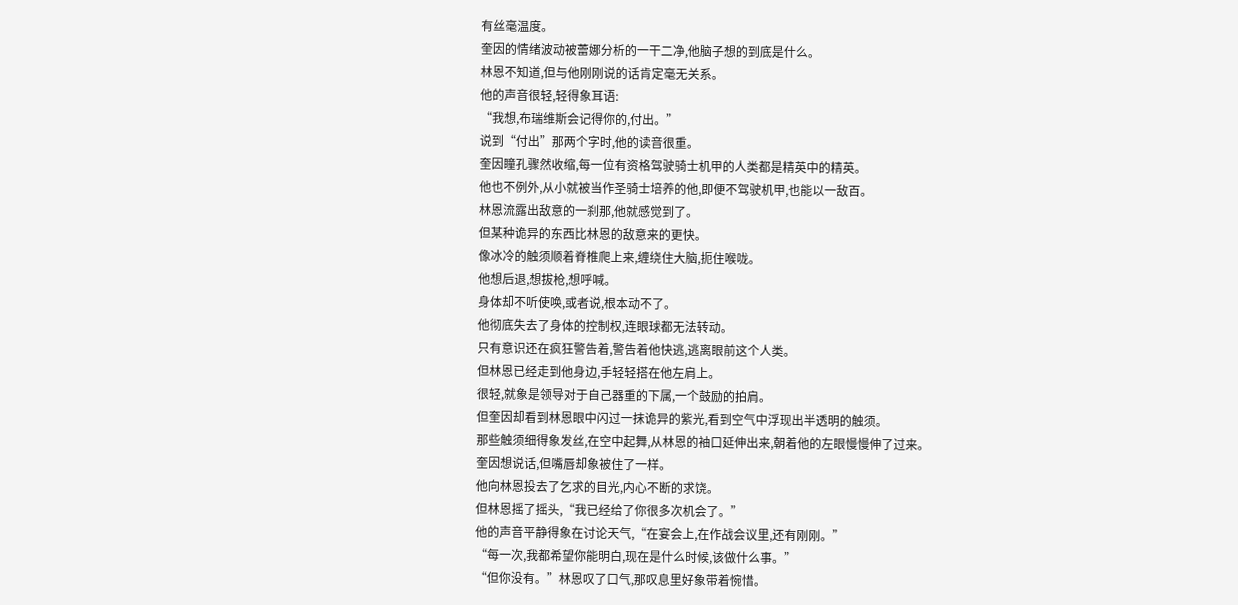有丝毫温度。
奎因的情绪波动被蕾娜分析的一干二净,他脑子想的到底是什么。
林恩不知道,但与他刚刚说的话肯定毫无关系。
他的声音很轻,轻得象耳语:
“我想,布瑞维斯会记得你的,付出。”
说到“付出”那两个字时,他的读音很重。
奎因瞳孔骤然收缩,每一位有资格驾驶骑士机甲的人类都是精英中的精英。
他也不例外,从小就被当作圣骑士培养的他,即便不驾驶机甲,也能以一敌百。
林恩流露出敌意的一刹那,他就感觉到了。
但某种诡异的东西比林恩的敌意来的更快。
像冰冷的触须顺着脊椎爬上来,缠绕住大脑,扼住喉咙。
他想后退,想拔枪,想呼喊。
身体却不听使唤,或者说,根本动不了。
他彻底失去了身体的控制权,连眼球都无法转动。
只有意识还在疯狂警告着,警告着他快逃,逃离眼前这个人类。
但林恩已经走到他身边,手轻轻搭在他左肩上。
很轻,就象是领导对于自己器重的下属,一个鼓励的拍肩。
但奎因却看到林恩眼中闪过一抹诡异的紫光,看到空气中浮现出半透明的触须。
那些触须细得象发丝,在空中起舞,从林恩的袖口延伸出来,朝着他的左眼慢慢伸了过来。
奎因想说话,但嘴唇却象被住了一样。
他向林恩投去了乞求的目光,内心不断的求饶。
但林恩摇了摇头,“我已经给了你很多次机会了。”
他的声音平静得象在讨论天气,“在宴会上,在作战会议里,还有刚刚。”
“每一次,我都希望你能明白,现在是什么时候,该做什么事。”
“但你没有。”林恩叹了口气,那叹息里好象带着惋惜。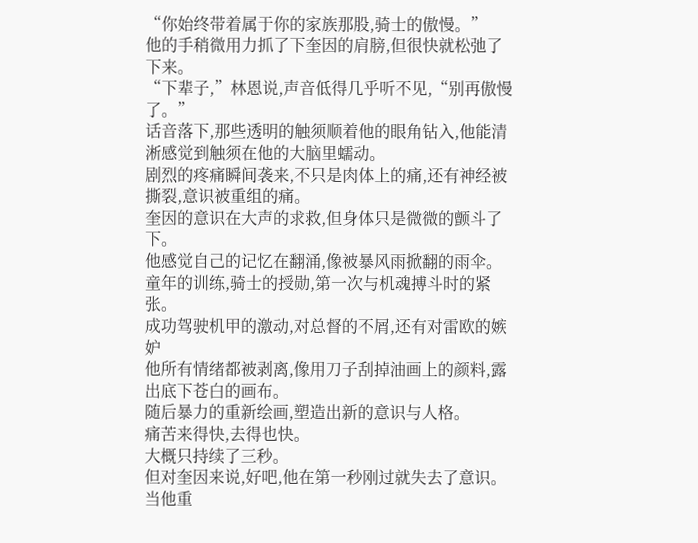“你始终带着属于你的家族那股,骑士的傲慢。”
他的手稍微用力抓了下奎因的肩膀,但很快就松弛了下来。
“下辈子,”林恩说,声音低得几乎听不见,“别再傲慢了。”
话音落下,那些透明的触须顺着他的眼角钻入,他能清淅感觉到触须在他的大脑里蠕动。
剧烈的疼痛瞬间袭来,不只是肉体上的痛,还有神经被撕裂,意识被重组的痛。
奎因的意识在大声的求救,但身体只是微微的颤斗了下。
他感觉自己的记忆在翻涌,像被暴风雨掀翻的雨伞。
童年的训练,骑士的授勋,第一次与机魂搏斗时的紧张。
成功驾驶机甲的激动,对总督的不屑,还有对雷欧的嫉妒
他所有情绪都被剥离,像用刀子刮掉油画上的颜料,露出底下苍白的画布。
随后暴力的重新绘画,塑造出新的意识与人格。
痛苦来得快,去得也快。
大概只持续了三秒。
但对奎因来说,好吧,他在第一秒刚过就失去了意识。
当他重